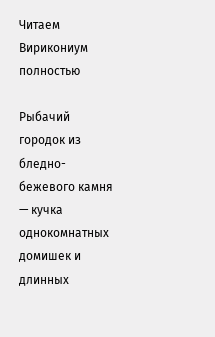Читаем Вирикониум полностью

Рыбачий городок из бледно-бежевого камня — кучка однокомнатных домишек и длинных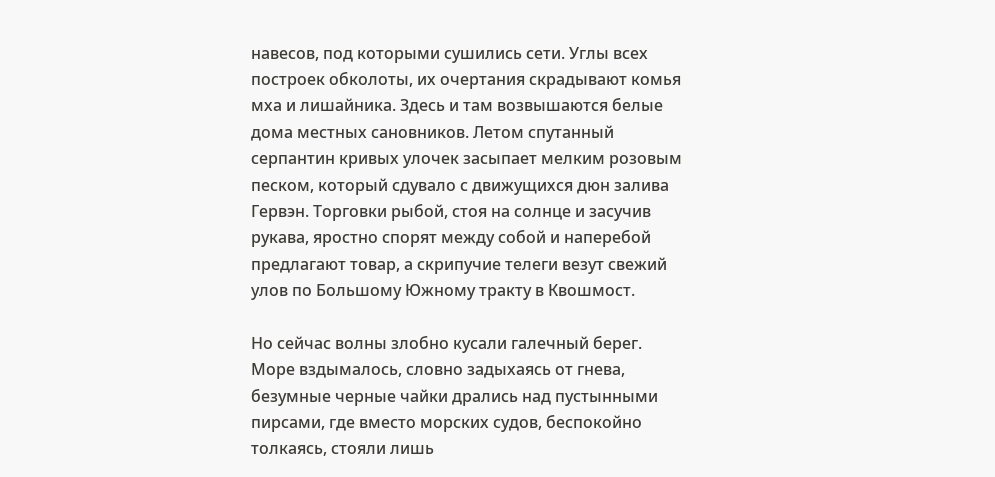навесов, под которыми сушились сети. Углы всех построек обколоты, их очертания скрадывают комья мха и лишайника. Здесь и там возвышаются белые дома местных сановников. Летом спутанный серпантин кривых улочек засыпает мелким розовым песком, который сдувало с движущихся дюн залива Гервэн. Торговки рыбой, стоя на солнце и засучив рукава, яростно спорят между собой и наперебой предлагают товар, а скрипучие телеги везут свежий улов по Большому Южному тракту в Квошмост.

Но сейчас волны злобно кусали галечный берег. Море вздымалось, словно задыхаясь от гнева, безумные черные чайки дрались над пустынными пирсами, где вместо морских судов, беспокойно толкаясь, стояли лишь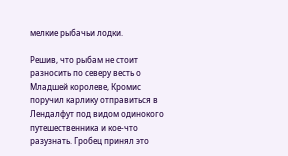мелкие рыбачьи лодки.

Решив, что рыбам не стоит разносить по северу весть о Младшей королеве, Кромис поручил карлику отправиться в Лендалфут под видом одинокого путешественника и кое-что разузнать. Гробец принял это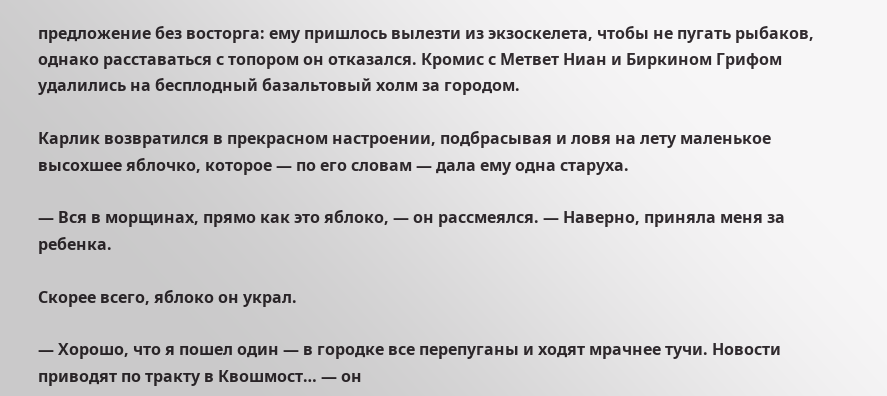предложение без восторга: ему пришлось вылезти из экзоскелета, чтобы не пугать рыбаков, однако расставаться с топором он отказался. Кромис с Метвет Ниан и Биркином Грифом удалились на бесплодный базальтовый холм за городом.

Карлик возвратился в прекрасном настроении, подбрасывая и ловя на лету маленькое высохшее яблочко, которое — по его словам — дала ему одна старуха.

— Вся в морщинах, прямо как это яблоко, — он рассмеялся. — Наверно, приняла меня за ребенка.

Скорее всего, яблоко он украл.

— Хорошо, что я пошел один — в городке все перепуганы и ходят мрачнее тучи. Новости приводят по тракту в Квошмост… — он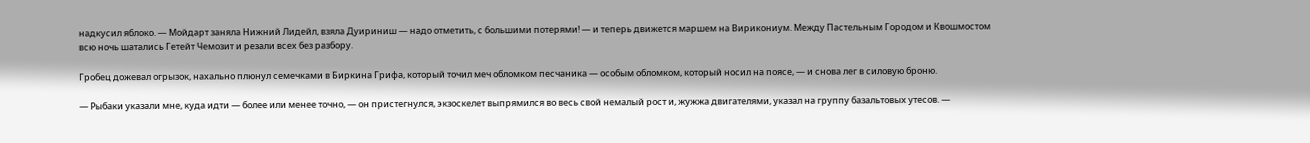надкусил яблоко. — Мойдарт заняла Нижний Лидейл, взяла Дуириниш — надо отметить, с большими потерями! — и теперь движется маршем на Вирикониум. Между Пастельным Городом и Квошмостом всю ночь шатались Гетейт Чемозит и резали всех без разбору.

Гробец дожевал огрызок, нахально плюнул семечками в Биркина Грифа, который точил меч обломком песчаника — особым обломком, который носил на поясе, — и снова лег в силовую броню.

— Рыбаки указали мне, куда идти — более или менее точно, — он пристегнулся, экзоскелет выпрямился во весь свой немалый рост и, жужжа двигателями, указал на группу базальтовых утесов. —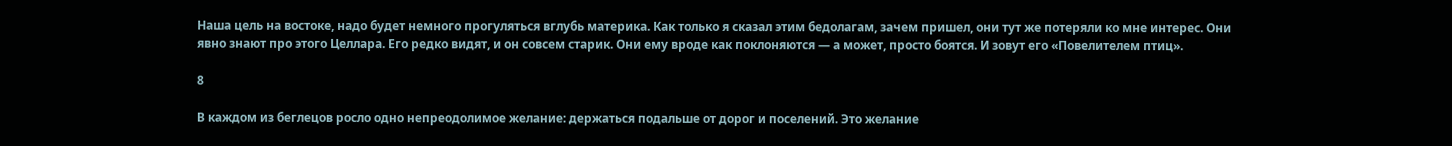Наша цель на востоке, надо будет немного прогуляться вглубь материка. Как только я сказал этим бедолагам, зачем пришел, они тут же потеряли ко мне интерес. Они явно знают про этого Целлара. Его редко видят, и он совсем старик. Они ему вроде как поклоняются — а может, просто боятся. И зовут его «Повелителем птиц».

8

В каждом из беглецов росло одно непреодолимое желание: держаться подальше от дорог и поселений. Это желание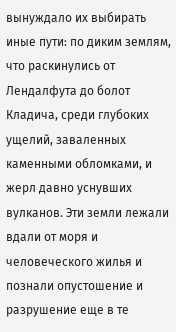вынуждало их выбирать иные пути: по диким землям, что раскинулись от Лендалфута до болот Кладича, среди глубоких ущелий, заваленных каменными обломками, и жерл давно уснувших вулканов. Эти земли лежали вдали от моря и человеческого жилья и познали опустошение и разрушение еще в те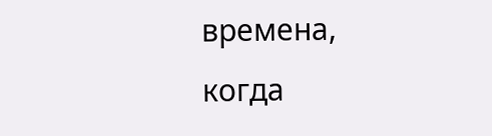времена, когда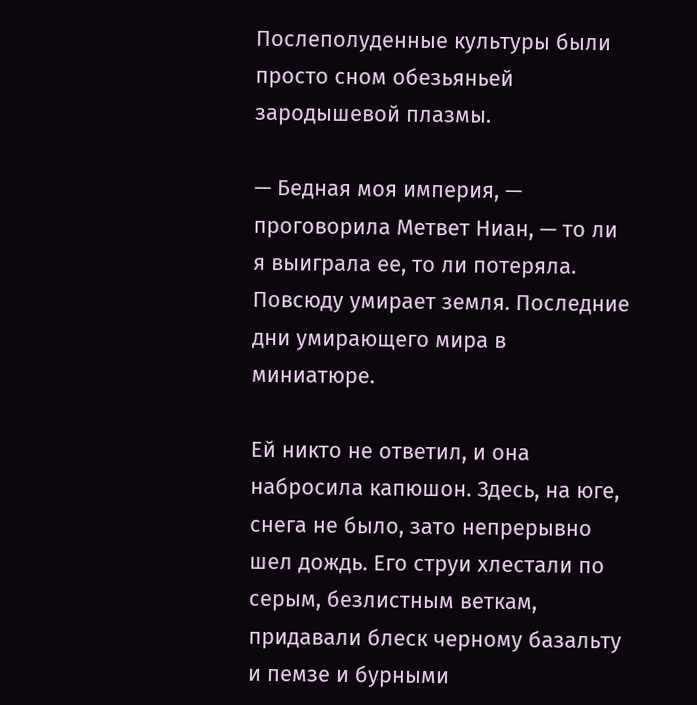Послеполуденные культуры были просто сном обезьяньей зародышевой плазмы.

— Бедная моя империя, — проговорила Метвет Ниан, — то ли я выиграла ее, то ли потеряла. Повсюду умирает земля. Последние дни умирающего мира в миниатюре.

Ей никто не ответил, и она набросила капюшон. Здесь, на юге, снега не было, зато непрерывно шел дождь. Его струи хлестали по серым, безлистным веткам, придавали блеск черному базальту и пемзе и бурными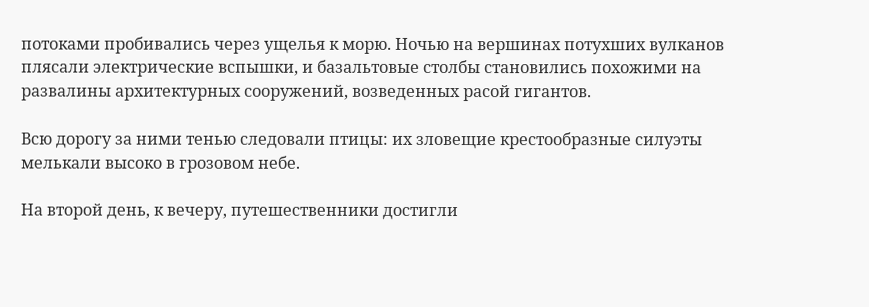потоками пробивались через ущелья к морю. Ночью на вершинах потухших вулканов плясали электрические вспышки, и базальтовые столбы становились похожими на развалины архитектурных сооружений, возведенных расой гигантов.

Всю дорогу за ними тенью следовали птицы: их зловещие крестообразные силуэты мелькали высоко в грозовом небе.

На второй день, к вечеру, путешественники достигли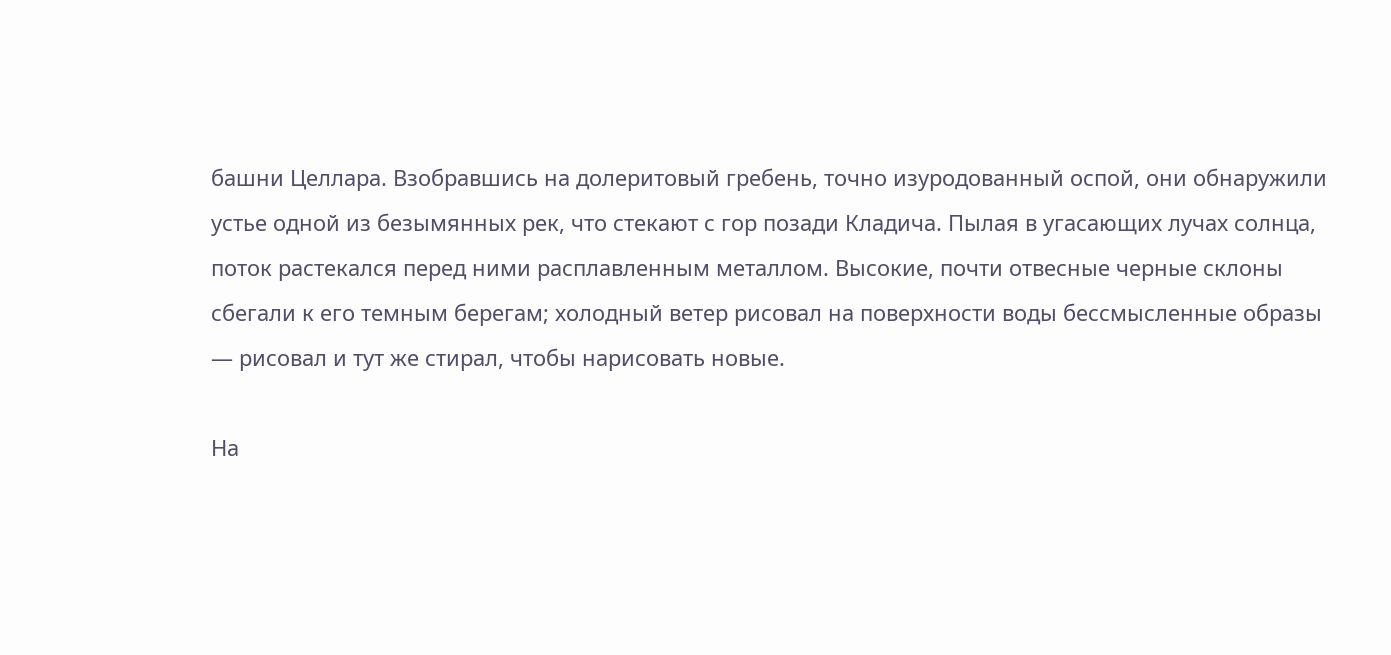башни Целлара. Взобравшись на долеритовый гребень, точно изуродованный оспой, они обнаружили устье одной из безымянных рек, что стекают с гор позади Кладича. Пылая в угасающих лучах солнца, поток растекался перед ними расплавленным металлом. Высокие, почти отвесные черные склоны сбегали к его темным берегам; холодный ветер рисовал на поверхности воды бессмысленные образы — рисовал и тут же стирал, чтобы нарисовать новые.

На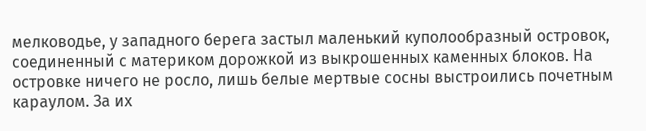мелководье, у западного берега застыл маленький куполообразный островок, соединенный с материком дорожкой из выкрошенных каменных блоков. На островке ничего не росло, лишь белые мертвые сосны выстроились почетным караулом. За их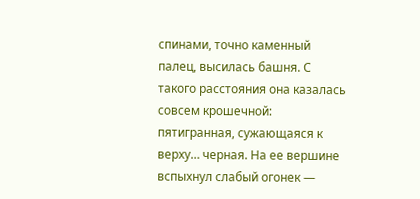спинами, точно каменный палец, высилась башня. С такого расстояния она казалась совсем крошечной: пятигранная, сужающаяся к верху… черная. На ее вершине вспыхнул слабый огонек —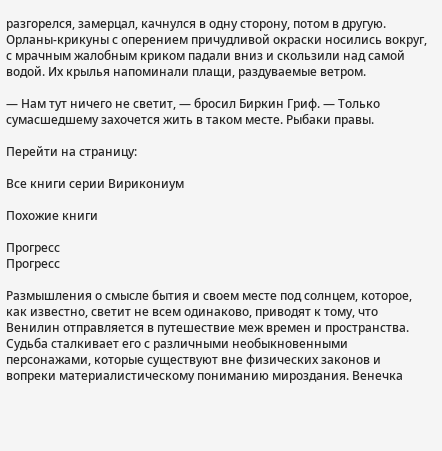разгорелся, замерцал, качнулся в одну сторону, потом в другую. Орланы-крикуны с оперением причудливой окраски носились вокруг, с мрачным жалобным криком падали вниз и скользили над самой водой. Их крылья напоминали плащи, раздуваемые ветром.

— Нам тут ничего не светит, — бросил Биркин Гриф. — Только сумасшедшему захочется жить в таком месте. Рыбаки правы.

Перейти на страницу:

Все книги серии Вирикониум

Похожие книги

Прогресс
Прогресс

Размышления о смысле бытия и своем месте под солнцем, которое, как известно, светит не всем одинаково, приводят к тому, что Венилин отправляется в путешествие меж времен и пространства. Судьба сталкивает его с различными необыкновенными персонажами, которые существуют вне физических законов и вопреки материалистическому пониманию мироздания. Венечка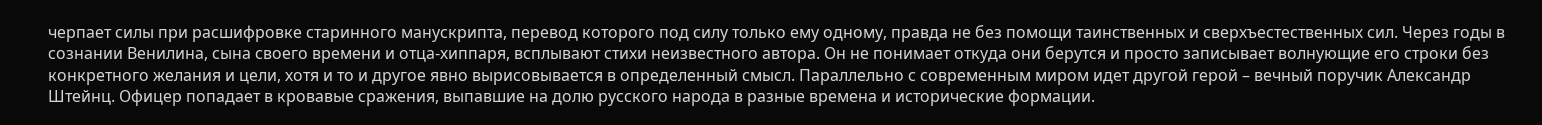черпает силы при расшифровке старинного манускрипта, перевод которого под силу только ему одному, правда не без помощи таинственных и сверхъестественных сил. Через годы в сознании Венилина, сына своего времени и отца-хиппаря, всплывают стихи неизвестного автора. Он не понимает откуда они берутся и просто записывает волнующие его строки без конкретного желания и цели, хотя и то и другое явно вырисовывается в определенный смысл. Параллельно с современным миром идет другой герой – вечный поручик Александр Штейнц. Офицер попадает в кровавые сражения, выпавшие на долю русского народа в разные времена и исторические формации.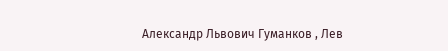Александр Львович Гуманков , Лев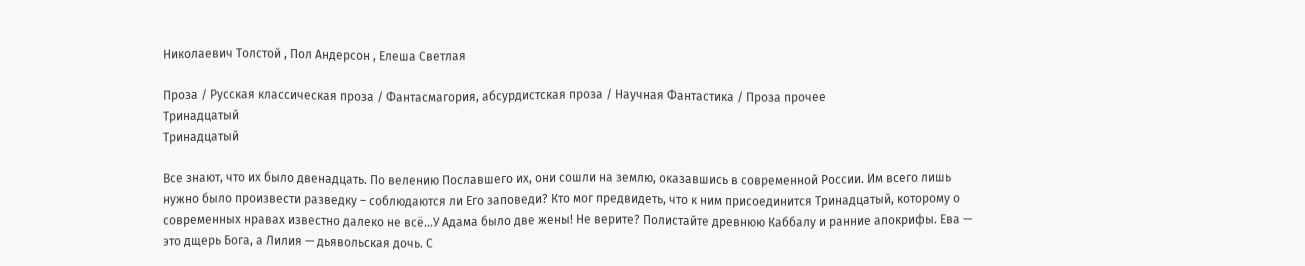Николаевич Толстой , Пол Андерсон , Елеша Светлая

Проза / Русская классическая проза / Фантасмагория, абсурдистская проза / Научная Фантастика / Проза прочее
Тринадцатый
Тринадцатый

Все знают, что их было двенадцать. По велению Пославшего их, они сошли на землю, оказавшись в современной России. Им всего лишь нужно было произвести разведку – соблюдаются ли Его заповеди? Кто мог предвидеть, что к ним присоединится Тринадцатый, которому о современных нравах известно далеко не всё…У Адама было две жены! Не верите? Полистайте древнюю Каббалу и ранние апокрифы. Ева — это дщерь Бога, а Лилия — дьявольская дочь. С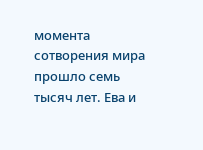момента сотворения мира прошло семь тысяч лет. Ева и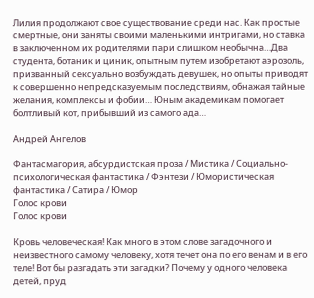Лилия продолжают свое существование среди нас. Как простые смертные, они заняты своими маленькими интригами, но ставка в заключенном их родителями пари слишком необычна…Два студента, ботаник и циник, опытным путем изобретают аэрозоль, призванный сексуально возбуждать девушек, но опыты приводят к совершенно непредсказуемым последствиям, обнажая тайные желания, комплексы и фобии… Юным академикам помогает болтливый кот, прибывший из самого ада…

Андрей Ангелов

Фантасмагория, абсурдистская проза / Мистика / Социально-психологическая фантастика / Фэнтези / Юмористическая фантастика / Сатира / Юмор
Голос крови
Голос крови

Кровь человеческая! Как много в этом слове загадочного и неизвестного самому человеку, хотя течет она по его венам и в его теле! Вот бы разгадать эти загадки? Почему у одного человека детей, пруд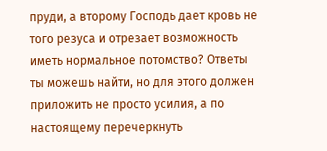пруди, а второму Господь дает кровь не того резуса и отрезает возможность иметь нормальное потомство? Ответы ты можешь найти, но для этого должен приложить не просто усилия, а по настоящему перечеркнуть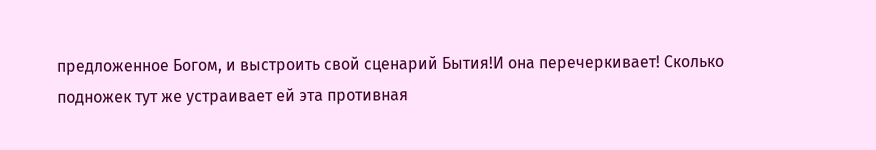предложенное Богом, и выстроить свой сценарий Бытия!И она перечеркивает! Сколько подножек тут же устраивает ей эта противная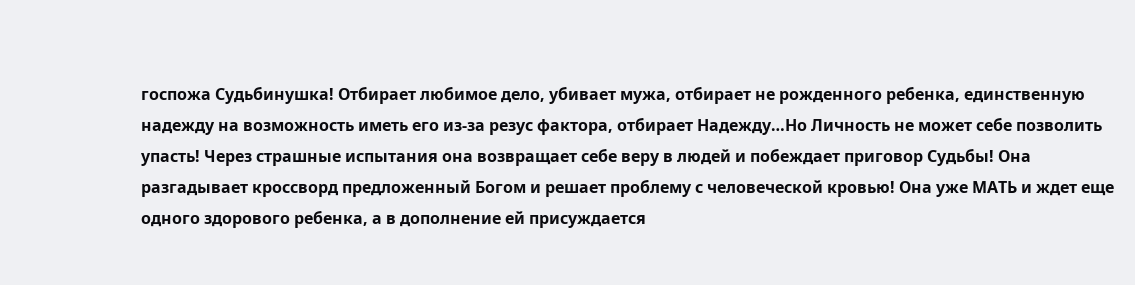госпожа Судьбинушка! Отбирает любимое дело, убивает мужа, отбирает не рожденного ребенка, единственную надежду на возможность иметь его из-за резус фактора, отбирает Надежду…Но Личность не может себе позволить упасть! Через страшные испытания она возвращает себе веру в людей и побеждает приговор Судьбы! Она разгадывает кроссворд предложенный Богом и решает проблему с человеческой кровью! Она уже МАТЬ и ждет еще одного здорового ребенка, а в дополнение ей присуждается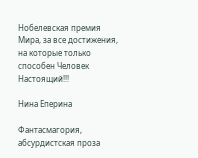Нобелевская премия Мира, за все достижения, на которые только способен Человек Настоящий!!!

Нина Еперина

Фантасмагория, абсурдистская проза